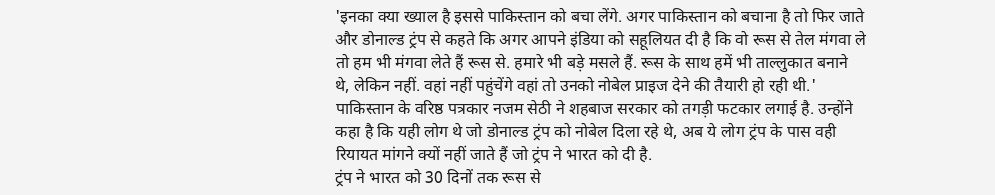'इनका क्या ख्याल है इससे पाकिस्तान को बचा लेंगे. अगर पाकिस्तान को बचाना है तो फिर जाते और डोनाल्ड ट्रंप से कहते कि अगर आपने इंडिया को सहूलियत दी है कि वो रूस से तेल मंगवा ले तो हम भी मंगवा लेते हैं रूस से. हमारे भी बड़े मसले हैं. रूस के साथ हमें भी ताल्लुकात बनाने थे, लेकिन नहीं. वहां नहीं पहुंचेंगे वहां तो उनको नोबेल प्राइज देने की तैयारी हो रही थी.'
पाकिस्तान के वरिष्ठ पत्रकार नजम सेठी ने शहबाज सरकार को तगड़ी फटकार लगाई है. उन्होंने कहा है कि यही लोग थे जो डोनाल्ड ट्रंप को नोबेल दिला रहे थे, अब ये लोग ट्रंप के पास वही रियायत मांगने क्यों नहीं जाते हैं जो ट्रंप ने भारत को दी है.
ट्रंप ने भारत को 30 दिनों तक रूस से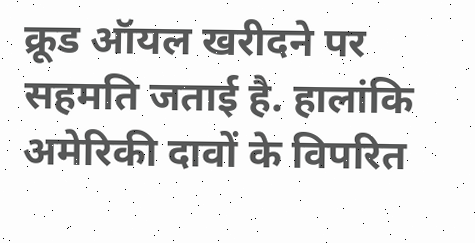क्रूड ऑयल खरीदने पर सहमति जताई है. हालांकि अमेरिकी दावों के विपरित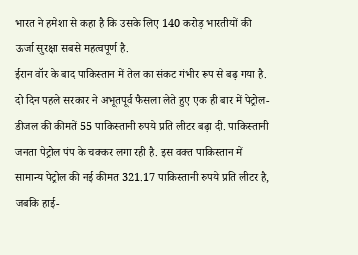भारत ने हमेशा से कहा है कि उसके लिए 140 करोड़ भारतीयों की ऊर्जा सुरक्षा सबसे महत्वपूर्ण है.
ईरान वॉर के बाद पाकिस्तान में तेल का संकट गंभीर रूप से बढ़ गया है. दो दिन पहले सरकार ने अभूतपूर्व फैसला लेते हुए एक ही बार में पेट्रोल-डीजल की कीमतें 55 पाकिस्तानी रुपये प्रति लीटर बढ़ा दी. पाकिस्तानी जनता पेट्रोल पंप के चक्कर लगा रही है. इस वक्त पाकिस्तान में सामान्य पेट्रोल की नई कीमत 321.17 पाकिस्तानी रुपये प्रति लीटर है, जबकि हाई-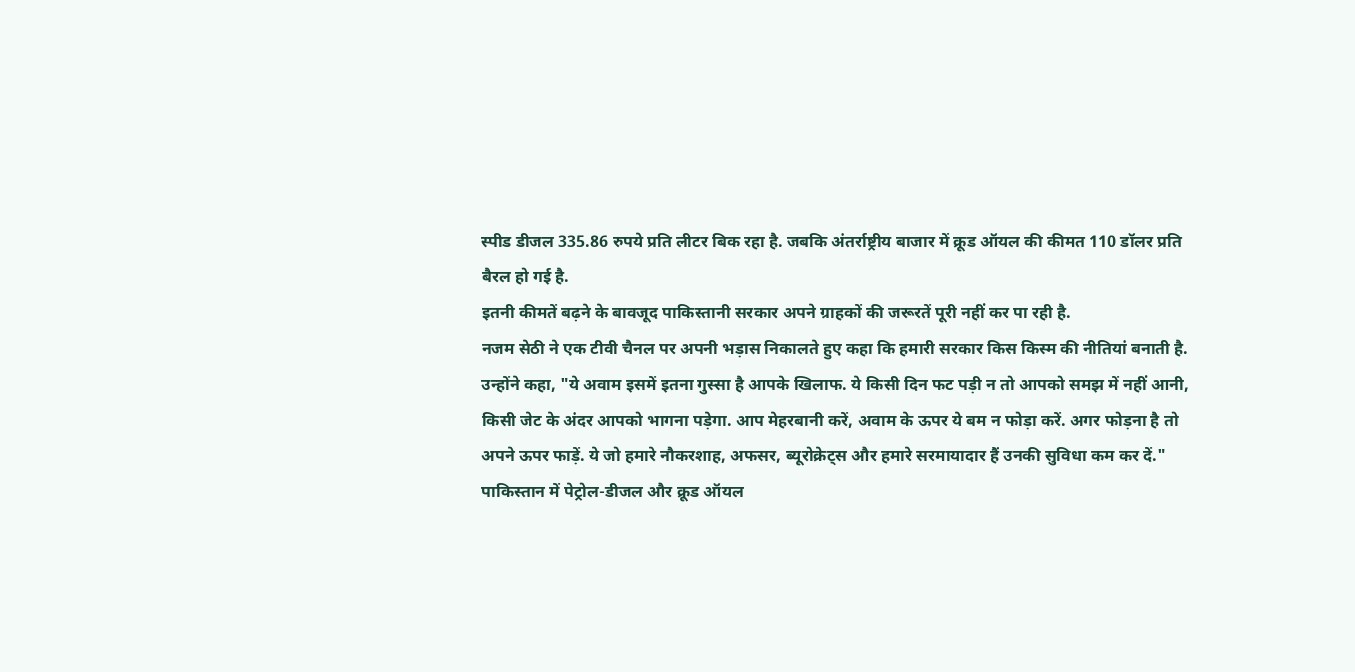स्पीड डीजल 335.86 रुपये प्रति लीटर बिक रहा है. जबकि अंतर्राष्ट्रीय बाजार में क्रूड ऑयल की कीमत 110 डॉलर प्रति बैरल हो गई है.
इतनी कीमतें बढ़ने के बावजूद पाकिस्तानी सरकार अपने ग्राहकों की जरूरतें पूरी नहीं कर पा रही है.
नजम सेठी ने एक टीवी चैनल पर अपनी भड़ास निकालते हुए कहा कि हमारी सरकार किस किस्म की नीतियां बनाती है.
उन्होंने कहा, "ये अवाम इसमें इतना गुस्सा है आपके खिलाफ. ये किसी दिन फट पड़ी न तो आपको समझ में नहीं आनी, किसी जेट के अंदर आपको भागना पड़ेगा. आप मेहरबानी करें, अवाम के ऊपर ये बम न फोड़ा करें. अगर फोड़ना है तो अपने ऊपर फाड़ें. ये जो हमारे नौकरशाह, अफसर, ब्यूरोक्रेट्स और हमारे सरमायादार हैं उनकी सुविधा कम कर दें."
पाकिस्तान में पेट्रोल-डीजल और क्रूड ऑयल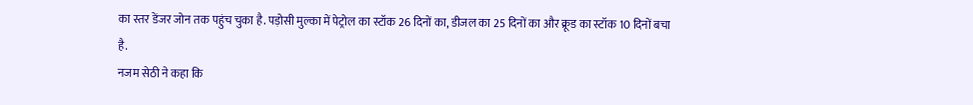का स्तर डेंजर जोन तक पहुंच चुका है. पड़ोसी मुल्का में पेट्रोल का स्टॉक 26 दिनों का, डीजल का 25 दिनों का और क्रूड का स्टॉक 10 दिनों बचा है.
नजम सेठी ने कहा कि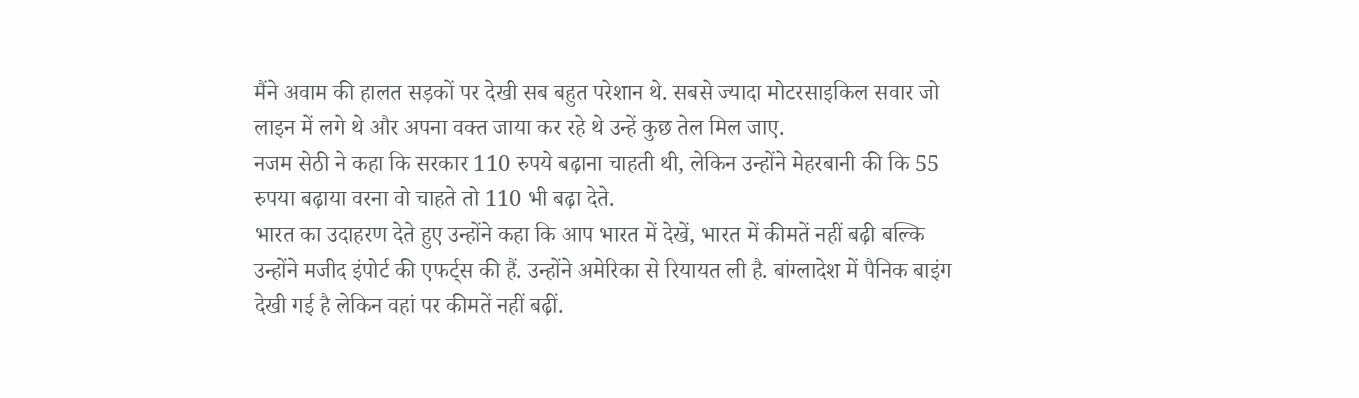मैंने अवाम की हालत सड़कों पर देखी सब बहुत परेशान थे. सबसे ज्यादा मोटरसाइकिल सवार जो लाइन में लगे थे और अपना वक्त जाया कर रहे थे उन्हें कुछ तेल मिल जाए.
नजम सेठी ने कहा कि सरकार 110 रुपये बढ़ाना चाहती थी, लेकिन उन्होंने मेहरबानी की कि 55 रुपया बढ़ाया वरना वो चाहते तो 110 भी बढ़ा देते.
भारत का उदाहरण देते हुए उन्होंने कहा कि आप भारत में देखें, भारत में कीमतें नहीं बढ़ी बल्कि उन्होंने मजीद इंपोर्ट की एफर्ट्स की हैं. उन्होंने अमेरिका से रियायत ली है. बांग्लादेश में पैनिक बाइंग देखी गई है लेकिन वहां पर कीमतें नहीं बढ़ीं.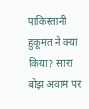पाकिस्तानी हुकूमत ने क्या किया? सारा बोझ अवाम पर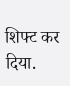शिफ्ट कर दिया.